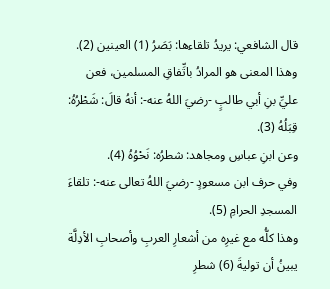قال الشافعي: يريدُ تلقاءها: بَصَرُ (1) العينين (2).
وهذا المعنى هو المرادُ باتِّفاقِ المسلمين، فعن عليِّ بنِ أبي طالبٍ -رضيَ اللهُ عنه-: أنهُ قالَ: شَطْرُهُ: قِبَلُهُ (3).
وعن ابنِ عباسِ ومجاهد: شطرُه: نَحْوُهُ (4).
وفي حرف ابن مسعودٍ -رضيَ اللهُ تعالى عنه-: تلقاءَ المسجدِ الحرامِ (5).
وهذا كلُّه مع غيرِه من أشعارِ العربِ وأصحابِ الأدِلَّة يبينُ أن توليةَ (6) شطرِ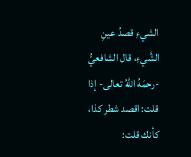الشيءِ قصدُ عينِ الشَّيءِ، قال الشافعيُّ -رحمَهُ اللهُ تعالى- إذا قلت: اقصد شطر كذا، كأنك قلت: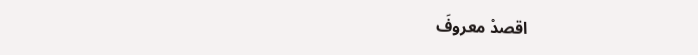اقصدْ معروفَ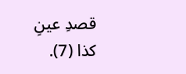قصدِ عينِ كذا (7).